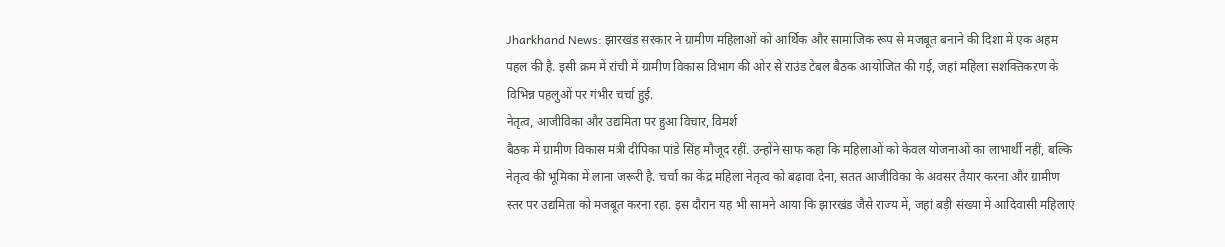Jharkhand News: झारखंड सरकार ने ग्रामीण महिलाओं को आर्थिक और सामाजिक रूप से मजबूत बनाने की दिशा में एक अहम पहल की है. इसी क्रम में रांची में ग्रामीण विकास विभाग की ओर से राउंड टेबल बैठक आयोजित की गई, जहां महिला सशक्तिकरण के विभिन्न पहलुओं पर गंभीर चर्चा हुई.
नेतृत्व, आजीविका और उद्यमिता पर हुआ विचार, विमर्श
बैठक में ग्रामीण विकास मंत्री दीपिका पांडे सिंह मौजूद रहीं. उन्होंने साफ कहा कि महिलाओं को केवल योजनाओं का लाभार्थी नहीं, बल्कि नेतृत्व की भूमिका में लाना जरूरी है. चर्चा का केंद्र महिला नेतृत्व को बढ़ावा देना, सतत आजीविका के अवसर तैयार करना और ग्रामीण स्तर पर उद्यमिता को मजबूत करना रहा. इस दौरान यह भी सामने आया कि झारखंड जैसे राज्य में, जहां बड़ी संख्या में आदिवासी महिलाएं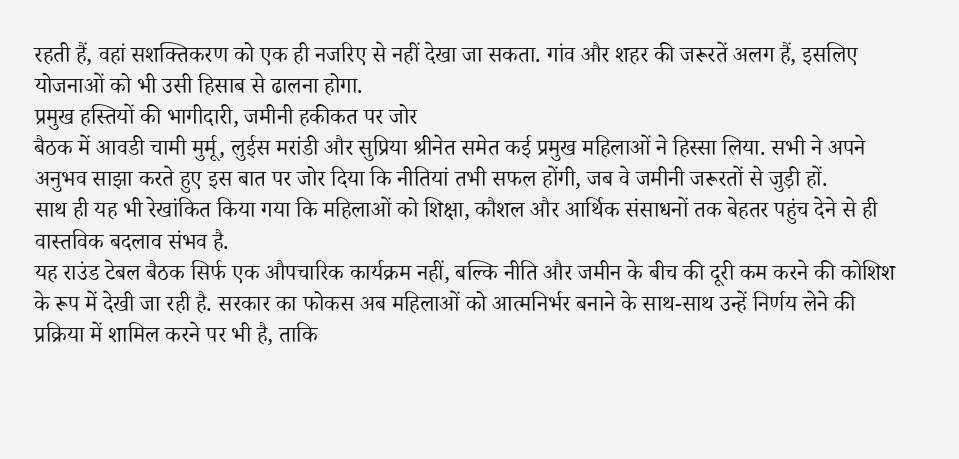रहती हैं, वहां सशक्तिकरण को एक ही नजरिए से नहीं देखा जा सकता. गांव और शहर की जरूरतें अलग हैं, इसलिए योजनाओं को भी उसी हिसाब से ढालना होगा.
प्रमुख हस्तियों की भागीदारी, जमीनी हकीकत पर जोर
बैठक में आवडी चामी मुर्मू, लुईस मरांडी और सुप्रिया श्रीनेत समेत कई प्रमुख महिलाओं ने हिस्सा लिया. सभी ने अपने अनुभव साझा करते हुए इस बात पर जोर दिया कि नीतियां तभी सफल होंगी, जब वे जमीनी जरूरतों से जुड़ी हों.
साथ ही यह भी रेखांकित किया गया कि महिलाओं को शिक्षा, कौशल और आर्थिक संसाधनों तक बेहतर पहुंच देने से ही वास्तविक बदलाव संभव है.
यह राउंड टेबल बैठक सिर्फ एक औपचारिक कार्यक्रम नहीं, बल्कि नीति और जमीन के बीच की दूरी कम करने की कोशिश के रूप में देखी जा रही है. सरकार का फोकस अब महिलाओं को आत्मनिर्भर बनाने के साथ-साथ उन्हें निर्णय लेने की प्रक्रिया में शामिल करने पर भी है, ताकि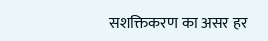सशक्तिकरण का असर हर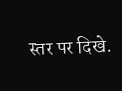स्तर पर दिखे.